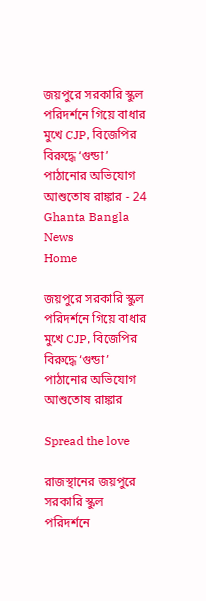জয়পুরে সরকারি স্কুল পরিদর্শনে গিয়ে বাধার মুখে CJP, বিজেপির বিরুদ্ধে ‘গুন্ডা’ পাঠানোর অভিযোগ আশুতোষ রাঙ্কার - 24 Ghanta Bangla News
Home

জয়পুরে সরকারি স্কুল পরিদর্শনে গিয়ে বাধার মুখে CJP, বিজেপির বিরুদ্ধে ‘গুন্ডা’ পাঠানোর অভিযোগ আশুতোষ রাঙ্কার

Spread the love

রাজস্থানের জয়পুরে সরকারি স্কুল পরিদর্শনে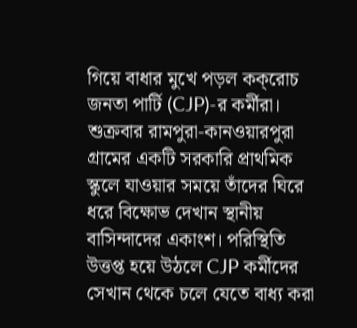গিয়ে বাধার মুখে পড়ল কক্‌রোচ জনতা পার্টি (CJP)-র কর্মীরা। শুক্রবার রামপুরা-কানওয়ারপুরা গ্রামের একটি সরকারি প্রাথমিক স্কুলে যাওয়ার সময়ে তাঁদের ঘিরে ধরে বিক্ষোভ দেখান স্থানীয় বাসিন্দাদের একাংশ। পরিস্থিতি উত্তপ্ত হয়ে উঠলে CJP কর্মীদের সেখান থেকে চলে যেতে বাধ্য করা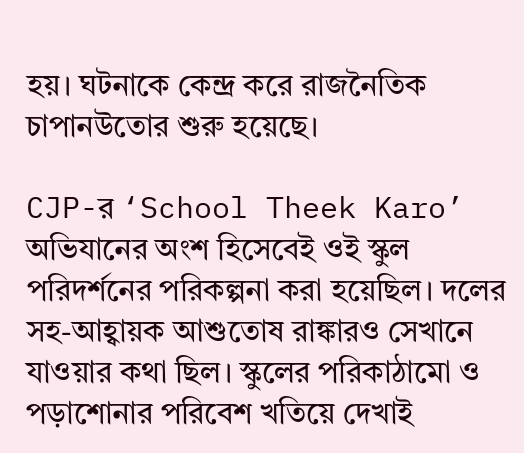হয়। ঘটনাকে কেন্দ্র করে রাজনৈতিক চাপানউতোর শুরু হয়েছে।

CJP-র ‘School Theek Karo’ অভিযানের অংশ হিসেবেই ওই স্কুল পরিদর্শনের পরিকল্পনা করা হয়েছিল। দলের সহ-আহ্বায়ক আশুতোষ রাঙ্কারও সেখানে যাওয়ার কথা ছিল। স্কুলের পরিকাঠামো ও পড়াশোনার পরিবেশ খতিয়ে দেখাই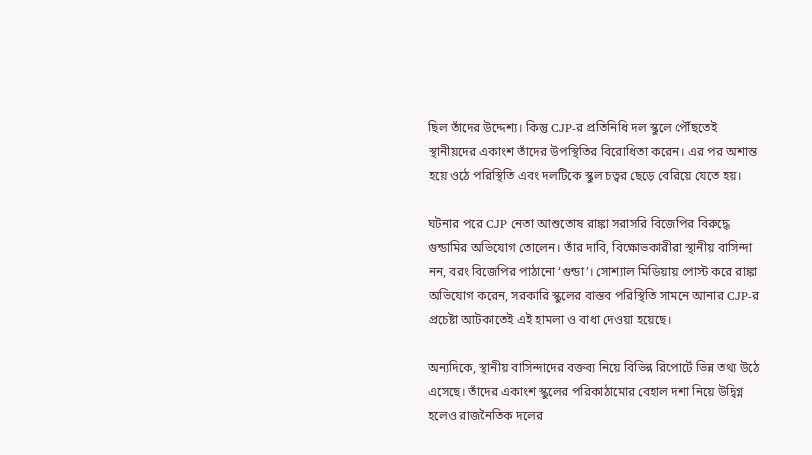ছিল তাঁদের উদ্দেশ্য। কিন্তু CJP-র প্রতিনিধি দল স্কুলে পৌঁছতেই স্থানীয়দের একাংশ তাঁদের উপস্থিতির বিরোধিতা করেন। এর পর অশান্ত হয়ে ওঠে পরিস্থিতি এবং দলটিকে স্কুল চত্বর ছেড়ে বেরিয়ে যেতে হয়।

ঘটনার পরে CJP নেতা আশুতোষ রাঙ্কা সরাসরি বিজেপির বিরুদ্ধে গুন্ডামির অভিযোগ তোলেন। তাঁর দাবি, বিক্ষোভকারীরা স্থানীয় বাসিন্দা নন, বরং বিজেপির পাঠানো ‘গুন্ডা’। সোশ্যাল মিডিয়ায় পোস্ট করে রাঙ্কা অভিযোগ করেন, সরকারি স্কুলের বাস্তব পরিস্থিতি সামনে আনার CJP-র প্রচেষ্টা আটকাতেই এই হামলা ও বাধা দেওয়া হয়েছে।

অন্যদিকে, স্থানীয় বাসিন্দাদের বক্তব্য নিয়ে বিভিন্ন রিপোর্টে ভিন্ন তথ্য উঠে এসেছে। তাঁদের একাংশ স্কুলের পরিকাঠামোর বেহাল দশা নিয়ে উদ্বিগ্ন হলেও রাজনৈতিক দলের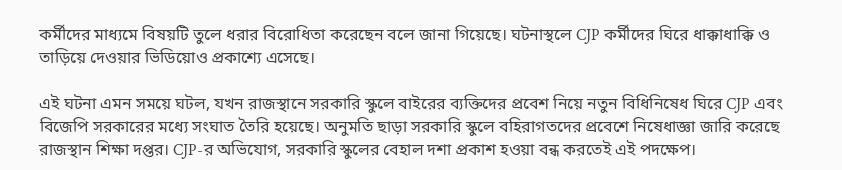কর্মীদের মাধ্যমে বিষয়টি তুলে ধরার বিরোধিতা করেছেন বলে জানা গিয়েছে। ঘটনাস্থলে CJP কর্মীদের ঘিরে ধাক্কাধাক্কি ও তাড়িয়ে দেওয়ার ভিডিয়োও প্রকাশ্যে এসেছে।

এই ঘটনা এমন সময়ে ঘটল, যখন রাজস্থানে সরকারি স্কুলে বাইরের ব্যক্তিদের প্রবেশ নিয়ে নতুন বিধিনিষেধ ঘিরে CJP এবং বিজেপি সরকারের মধ্যে সংঘাত তৈরি হয়েছে। অনুমতি ছাড়া সরকারি স্কুলে বহিরাগতদের প্রবেশে নিষেধাজ্ঞা জারি করেছে রাজস্থান শিক্ষা দপ্তর। CJP-র অভিযোগ, সরকারি স্কুলের বেহাল দশা প্রকাশ হওয়া বন্ধ করতেই এই পদক্ষেপ।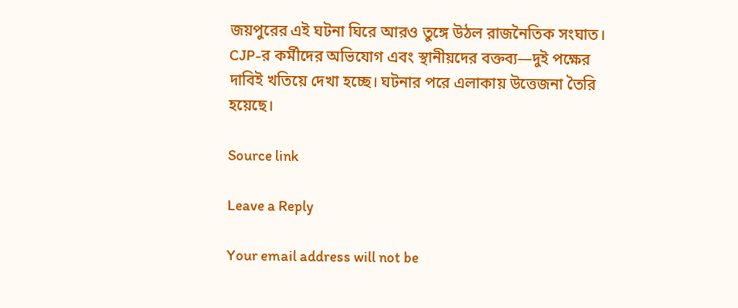জয়পুরের এই ঘটনা ঘিরে আরও তুঙ্গে উঠল রাজনৈতিক সংঘাত। CJP-র কর্মীদের অভিযোগ এবং স্থানীয়দের বক্তব্য—দুই পক্ষের দাবিই খতিয়ে দেখা হচ্ছে। ঘটনার পরে এলাকায় উত্তেজনা তৈরি হয়েছে।

Source link

Leave a Reply

Your email address will not be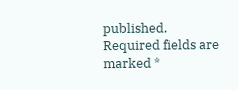published. Required fields are marked *